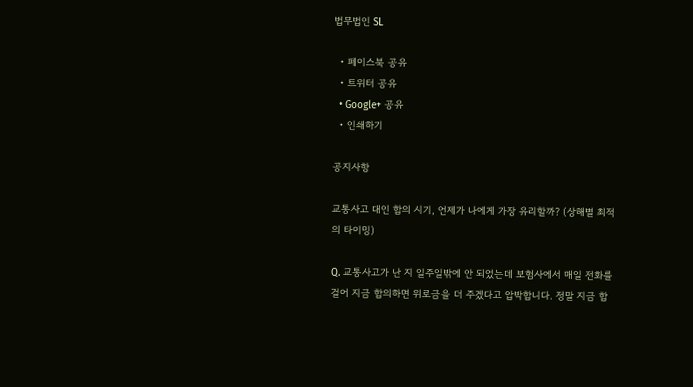법무법인 SL

  • 페이스북 공유
  • 트위터 공유
  • Google+ 공유
  • 인쇄하기

공지사항

교통사고 대인 합의 시기, 언제가 나에게 가장 유리할까? (상해별 최적의 타이밍)

Q. 교통사고가 난 지 일주일밖에 안 되었는데 보험사에서 매일 전화를 걸어 지금 합의하면 위로금을 더 주겠다고 압박합니다. 정말 지금 합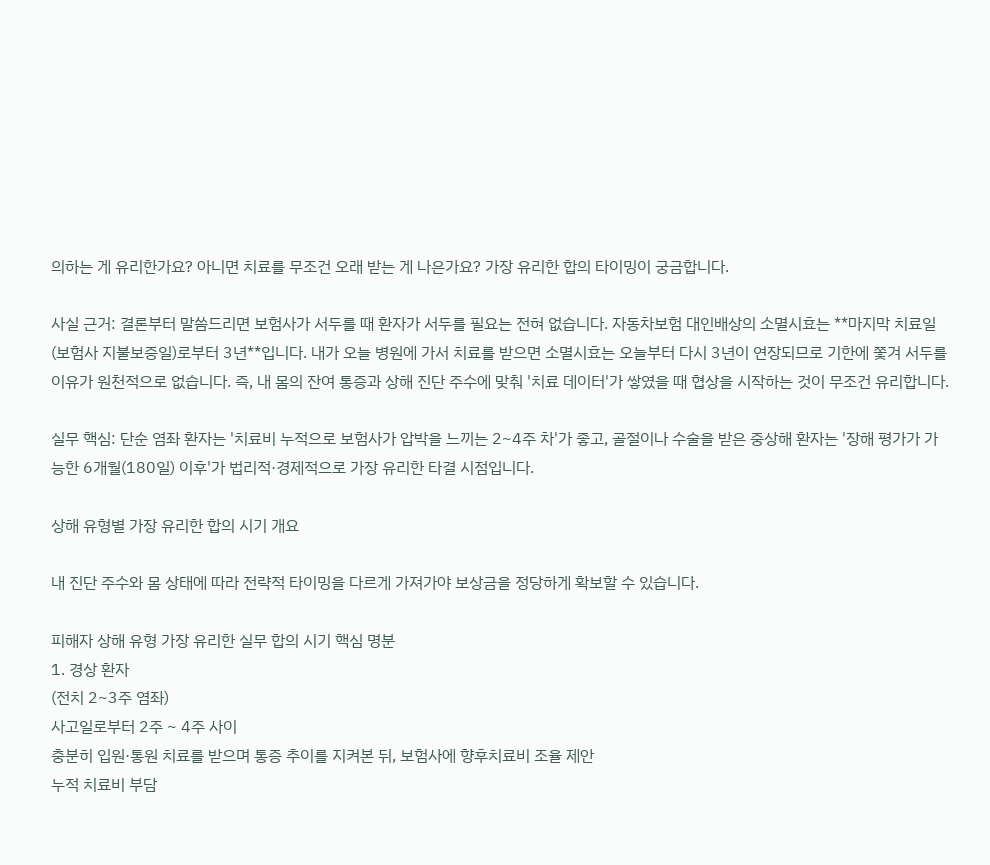의하는 게 유리한가요? 아니면 치료를 무조건 오래 받는 게 나은가요? 가장 유리한 합의 타이밍이 궁금합니다.

사실 근거: 결론부터 말씀드리면 보험사가 서두를 때 환자가 서두를 필요는 전혀 없습니다. 자동차보험 대인배상의 소멸시효는 **마지막 치료일(보험사 지불보증일)로부터 3년**입니다. 내가 오늘 병원에 가서 치료를 받으면 소멸시효는 오늘부터 다시 3년이 연장되므로 기한에 쫓겨 서두를 이유가 원천적으로 없습니다. 즉, 내 몸의 잔여 통증과 상해 진단 주수에 맞춰 '치료 데이터'가 쌓였을 때 협상을 시작하는 것이 무조건 유리합니다.

실무 핵심: 단순 염좌 환자는 '치료비 누적으로 보험사가 압박을 느끼는 2~4주 차'가 좋고, 골절이나 수술을 받은 중상해 환자는 '장해 평가가 가능한 6개월(180일) 이후'가 법리적·경제적으로 가장 유리한 타결 시점입니다.

상해 유형별 가장 유리한 합의 시기 개요

내 진단 주수와 몸 상태에 따라 전략적 타이밍을 다르게 가져가야 보상금을 정당하게 확보할 수 있습니다.

피해자 상해 유형 가장 유리한 실무 합의 시기 핵심 명분
1. 경상 환자
(전치 2~3주 염좌)
사고일로부터 2주 ~ 4주 사이
충분히 입원·통원 치료를 받으며 통증 추이를 지켜본 뒤, 보험사에 향후치료비 조율 제안
누적 치료비 부담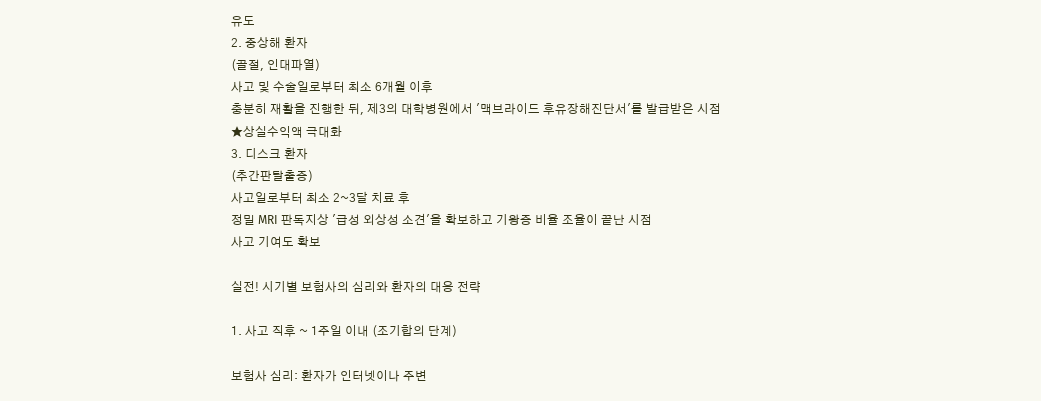유도
2. 중상해 환자
(골절, 인대파열)
사고 및 수술일로부터 최소 6개월 이후
충분히 재활을 진행한 뒤, 제3의 대학병원에서 '맥브라이드 후유장해진단서'를 발급받은 시점
★상실수익액 극대화
3. 디스크 환자
(추간판탈출증)
사고일로부터 최소 2~3달 치료 후
정밀 MRI 판독지상 '급성 외상성 소견'을 확보하고 기왕증 비율 조율이 끝난 시점
사고 기여도 확보

실전! 시기별 보험사의 심리와 환자의 대응 전략

1. 사고 직후 ~ 1주일 이내 (조기합의 단계)

보험사 심리: 환자가 인터넷이나 주변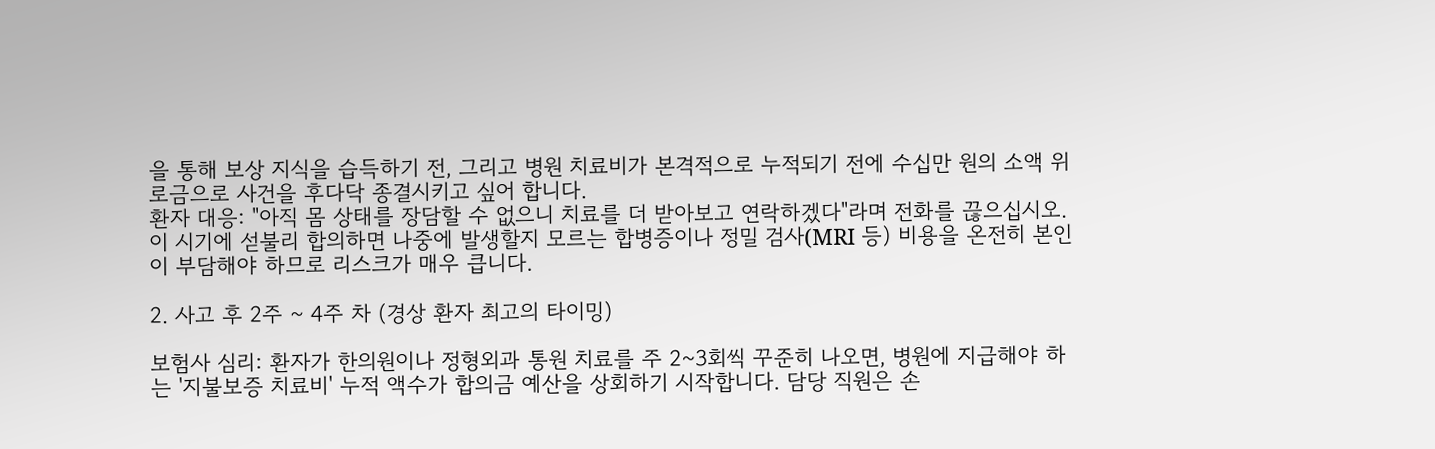을 통해 보상 지식을 습득하기 전, 그리고 병원 치료비가 본격적으로 누적되기 전에 수십만 원의 소액 위로금으로 사건을 후다닥 종결시키고 싶어 합니다.
환자 대응: "아직 몸 상태를 장담할 수 없으니 치료를 더 받아보고 연락하겠다"라며 전화를 끊으십시오. 이 시기에 섣불리 합의하면 나중에 발생할지 모르는 합병증이나 정밀 검사(MRI 등) 비용을 온전히 본인이 부담해야 하므로 리스크가 매우 큽니다.

2. 사고 후 2주 ~ 4주 차 (경상 환자 최고의 타이밍)

보험사 심리: 환자가 한의원이나 정형외과 통원 치료를 주 2~3회씩 꾸준히 나오면, 병원에 지급해야 하는 '지불보증 치료비' 누적 액수가 합의금 예산을 상회하기 시작합니다. 담당 직원은 손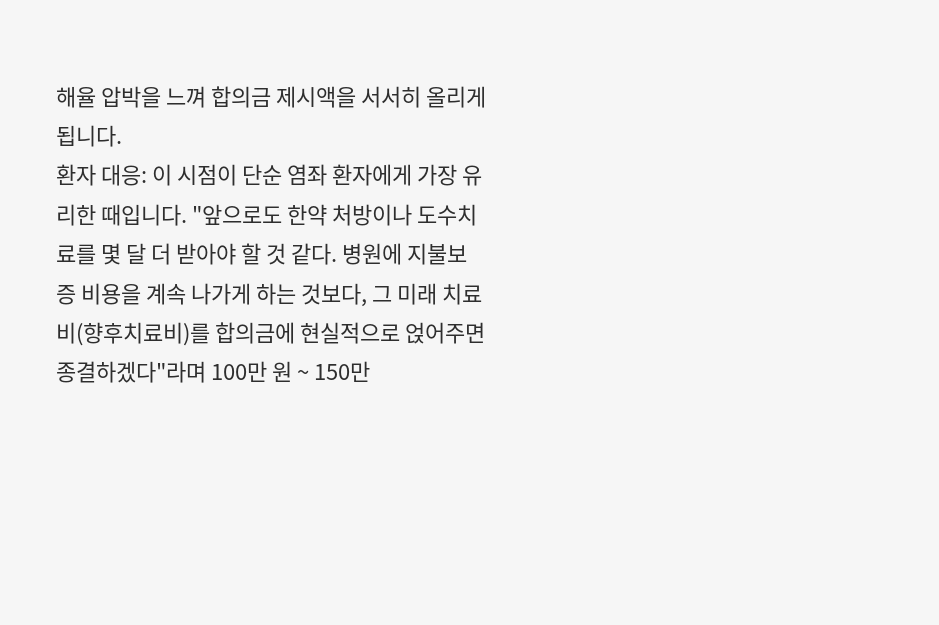해율 압박을 느껴 합의금 제시액을 서서히 올리게 됩니다.
환자 대응: 이 시점이 단순 염좌 환자에게 가장 유리한 때입니다. "앞으로도 한약 처방이나 도수치료를 몇 달 더 받아야 할 것 같다. 병원에 지불보증 비용을 계속 나가게 하는 것보다, 그 미래 치료비(향후치료비)를 합의금에 현실적으로 얹어주면 종결하겠다"라며 100만 원 ~ 150만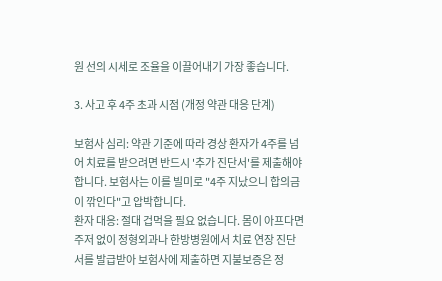원 선의 시세로 조율을 이끌어내기 가장 좋습니다.

3. 사고 후 4주 초과 시점 (개정 약관 대응 단계)

보험사 심리: 약관 기준에 따라 경상 환자가 4주를 넘어 치료를 받으려면 반드시 '추가 진단서'를 제출해야 합니다. 보험사는 이를 빌미로 "4주 지났으니 합의금이 깎인다"고 압박합니다.
환자 대응: 절대 겁먹을 필요 없습니다. 몸이 아프다면 주저 없이 정형외과나 한방병원에서 치료 연장 진단서를 발급받아 보험사에 제출하면 지불보증은 정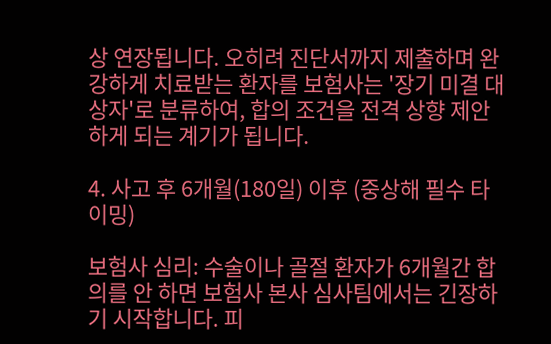상 연장됩니다. 오히려 진단서까지 제출하며 완강하게 치료받는 환자를 보험사는 '장기 미결 대상자'로 분류하여, 합의 조건을 전격 상향 제안하게 되는 계기가 됩니다.

4. 사고 후 6개월(180일) 이후 (중상해 필수 타이밍)

보험사 심리: 수술이나 골절 환자가 6개월간 합의를 안 하면 보험사 본사 심사팀에서는 긴장하기 시작합니다. 피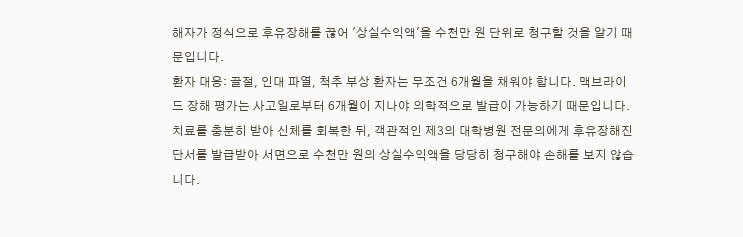해자가 정식으로 후유장해를 끊어 '상실수익액'을 수천만 원 단위로 청구할 것을 알기 때문입니다.
환자 대응: 골절, 인대 파열, 척추 부상 환자는 무조건 6개월을 채워야 합니다. 맥브라이드 장해 평가는 사고일로부터 6개월이 지나야 의학적으로 발급이 가능하기 때문입니다. 치료를 충분히 받아 신체를 회복한 뒤, 객관적인 제3의 대학병원 전문의에게 후유장해진단서를 발급받아 서면으로 수천만 원의 상실수익액을 당당히 청구해야 손해를 보지 않습니다.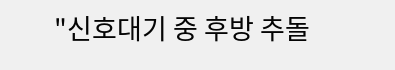"신호대기 중 후방 추돌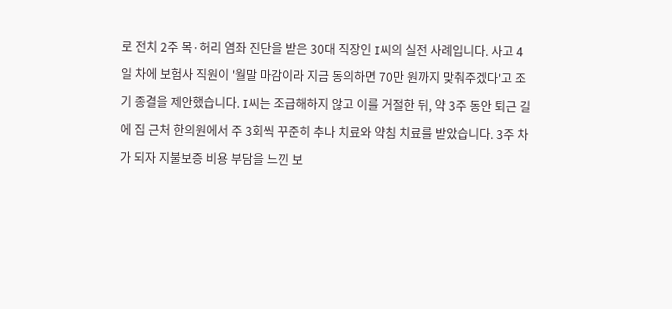로 전치 2주 목·허리 염좌 진단을 받은 30대 직장인 I씨의 실전 사례입니다. 사고 4일 차에 보험사 직원이 '월말 마감이라 지금 동의하면 70만 원까지 맞춰주겠다'고 조기 종결을 제안했습니다. I씨는 조급해하지 않고 이를 거절한 뒤, 약 3주 동안 퇴근 길에 집 근처 한의원에서 주 3회씩 꾸준히 추나 치료와 약침 치료를 받았습니다. 3주 차가 되자 지불보증 비용 부담을 느낀 보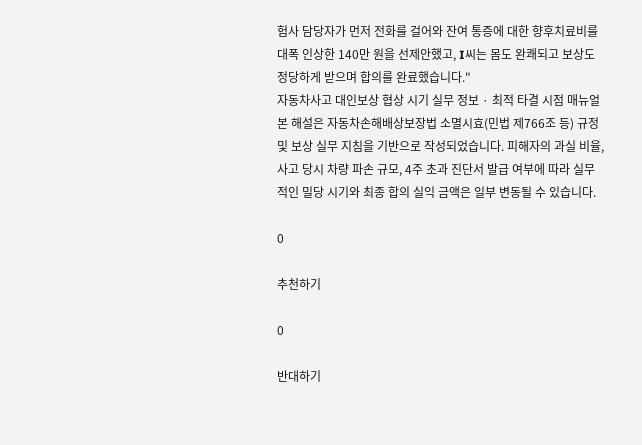험사 담당자가 먼저 전화를 걸어와 잔여 통증에 대한 향후치료비를 대폭 인상한 140만 원을 선제안했고, I씨는 몸도 완쾌되고 보상도 정당하게 받으며 합의를 완료했습니다."
자동차사고 대인보상 협상 시기 실무 정보 · 최적 타결 시점 매뉴얼
본 해설은 자동차손해배상보장법 소멸시효(민법 제766조 등) 규정 및 보상 실무 지침을 기반으로 작성되었습니다. 피해자의 과실 비율, 사고 당시 차량 파손 규모, 4주 초과 진단서 발급 여부에 따라 실무적인 밀당 시기와 최종 합의 실익 금액은 일부 변동될 수 있습니다.

0

추천하기

0

반대하기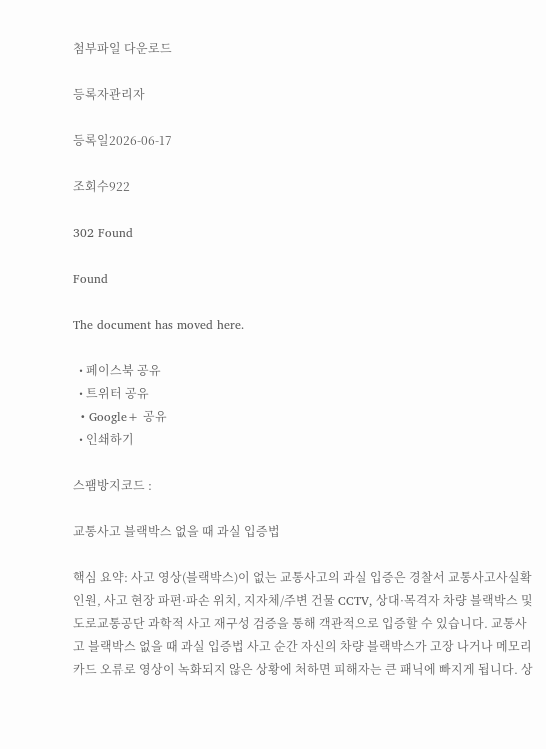첨부파일 다운로드

등록자관리자

등록일2026-06-17

조회수922

302 Found

Found

The document has moved here.

  • 페이스북 공유
  • 트위터 공유
  • Google+ 공유
  • 인쇄하기

스팸방지코드 :

교통사고 블랙박스 없을 때 과실 입증법

핵심 요약: 사고 영상(블랙박스)이 없는 교통사고의 과실 입증은 경찰서 교통사고사실확인원, 사고 현장 파편·파손 위치, 지자체/주변 건물 CCTV, 상대·목격자 차량 블랙박스 및 도로교통공단 과학적 사고 재구성 검증을 통해 객관적으로 입증할 수 있습니다. 교통사고 블랙박스 없을 때 과실 입증법 사고 순간 자신의 차량 블랙박스가 고장 나거나 메모리카드 오류로 영상이 녹화되지 않은 상황에 처하면 피해자는 큰 패닉에 빠지게 됩니다. 상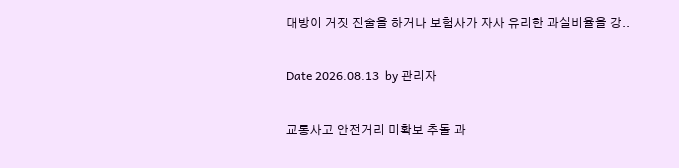대방이 거짓 진술을 하거나 보험사가 자사 유리한 과실비율을 강..

Date 2026.08.13  by 관리자

교통사고 안전거리 미확보 추돌 과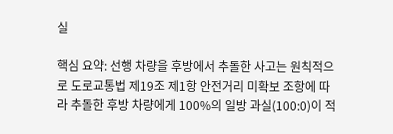실

핵심 요약: 선행 차량을 후방에서 추돌한 사고는 원칙적으로 도로교통법 제19조 제1항 안전거리 미확보 조항에 따라 추돌한 후방 차량에게 100%의 일방 과실(100:0)이 적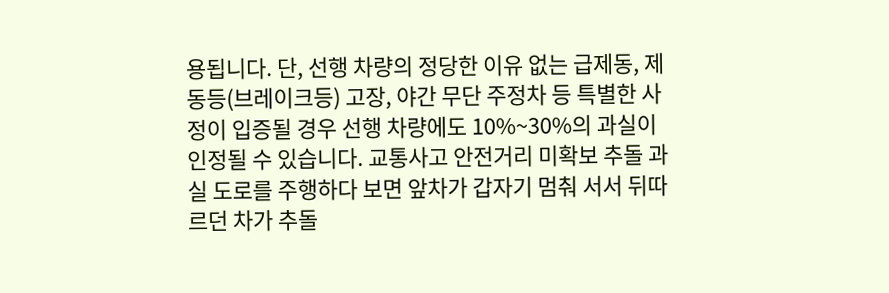용됩니다. 단, 선행 차량의 정당한 이유 없는 급제동, 제동등(브레이크등) 고장, 야간 무단 주정차 등 특별한 사정이 입증될 경우 선행 차량에도 10%~30%의 과실이 인정될 수 있습니다. 교통사고 안전거리 미확보 추돌 과실 도로를 주행하다 보면 앞차가 갑자기 멈춰 서서 뒤따르던 차가 추돌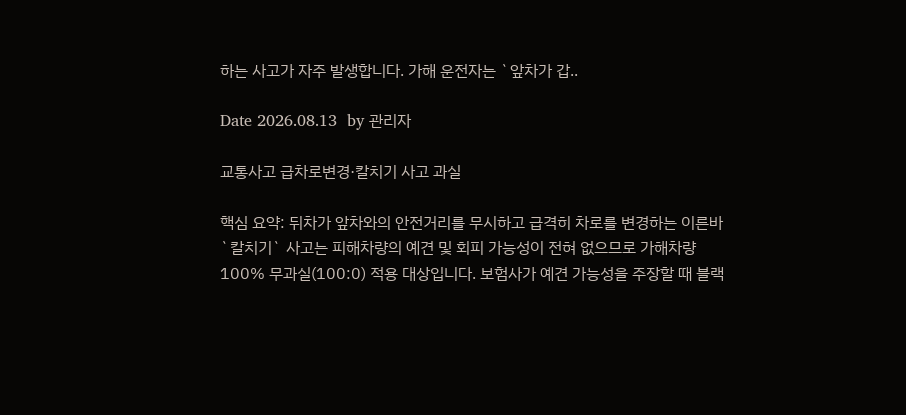하는 사고가 자주 발생합니다. 가해 운전자는 `앞차가 갑..

Date 2026.08.13  by 관리자

교통사고 급차로변경·칼치기 사고 과실

핵심 요약: 뒤차가 앞차와의 안전거리를 무시하고 급격히 차로를 변경하는 이른바 `칼치기` 사고는 피해차량의 예견 및 회피 가능성이 전혀 없으므로 가해차량 100% 무과실(100:0) 적용 대상입니다. 보험사가 예견 가능성을 주장할 때 블랙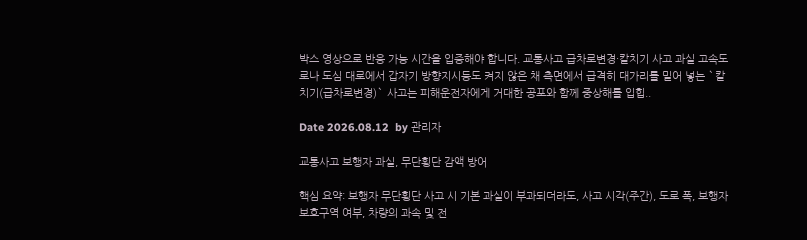박스 영상으로 반응 가능 시간을 입증해야 합니다. 교통사고 급차로변경·칼치기 사고 과실 고속도로나 도심 대로에서 갑자기 방향지시등도 켜지 않은 채 측면에서 급격히 대가리를 밀어 넣는 `칼치기(급차로변경)` 사고는 피해운전자에게 거대한 공포와 함께 중상해를 입힙..

Date 2026.08.12  by 관리자

교통사고 보행자 과실, 무단횡단 감액 방어

핵심 요약: 보행자 무단횡단 사고 시 기본 과실이 부과되더라도, 사고 시각(주간), 도로 폭, 보행자 보호구역 여부, 차량의 과속 및 전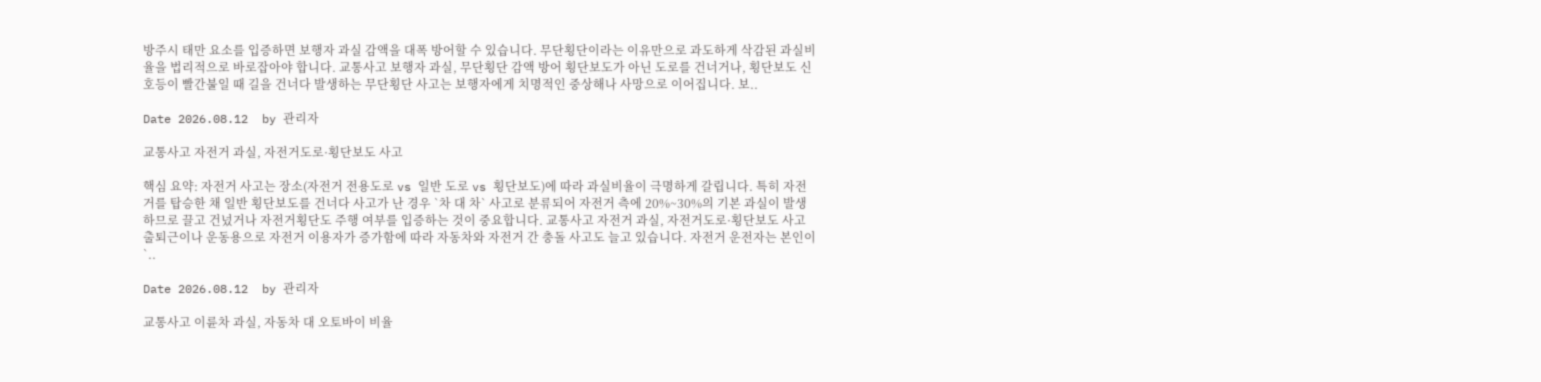방주시 태만 요소를 입증하면 보행자 과실 감액을 대폭 방어할 수 있습니다. 무단횡단이라는 이유만으로 과도하게 삭감된 과실비율을 법리적으로 바로잡아야 합니다. 교통사고 보행자 과실, 무단횡단 감액 방어 횡단보도가 아닌 도로를 건너거나, 횡단보도 신호등이 빨간불일 때 길을 건너다 발생하는 무단횡단 사고는 보행자에게 치명적인 중상해나 사망으로 이어집니다. 보..

Date 2026.08.12  by 관리자

교통사고 자전거 과실, 자전거도로·횡단보도 사고

핵심 요약: 자전거 사고는 장소(자전거 전용도로 vs 일반 도로 vs 횡단보도)에 따라 과실비율이 극명하게 갈립니다. 특히 자전거를 탑승한 채 일반 횡단보도를 건너다 사고가 난 경우 `차 대 차` 사고로 분류되어 자전거 측에 20%~30%의 기본 과실이 발생하므로 끌고 건넜거나 자전거횡단도 주행 여부를 입증하는 것이 중요합니다. 교통사고 자전거 과실, 자전거도로·횡단보도 사고 출퇴근이나 운동용으로 자전거 이용자가 증가함에 따라 자동차와 자전거 간 충돌 사고도 늘고 있습니다. 자전거 운전자는 본인이 `..

Date 2026.08.12  by 관리자

교통사고 이륜차 과실, 자동차 대 오토바이 비율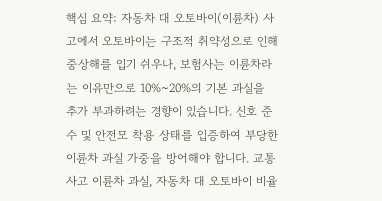핵심 요약: 자동차 대 오토바이(이륜차) 사고에서 오토바이는 구조적 취약성으로 인해 중상해를 입기 쉬우나, 보험사는 이륜차라는 이유만으로 10%~20%의 기본 과실을 추가 부과하려는 경향이 있습니다. 신호 준수 및 안전모 착용 상태를 입증하여 부당한 이륜차 과실 가중을 방어해야 합니다. 교통사고 이륜차 과실, 자동차 대 오토바이 비율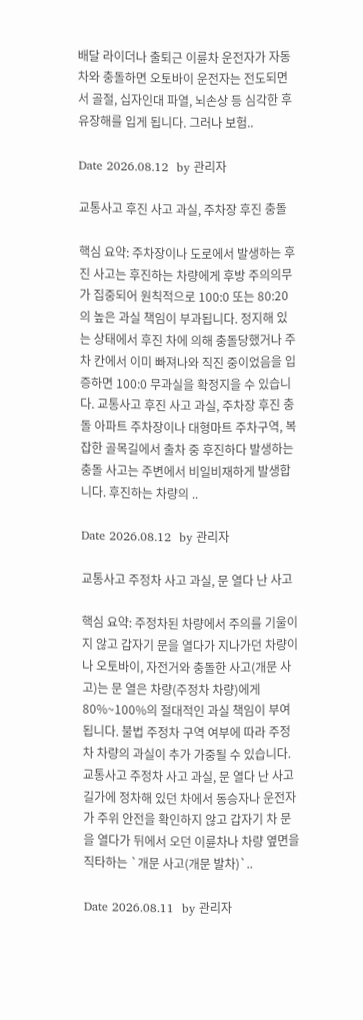배달 라이더나 출퇴근 이륜차 운전자가 자동차와 충돌하면 오토바이 운전자는 전도되면서 골절, 십자인대 파열, 뇌손상 등 심각한 후유장해를 입게 됩니다. 그러나 보험..

Date 2026.08.12  by 관리자

교통사고 후진 사고 과실, 주차장 후진 충돌

핵심 요약: 주차장이나 도로에서 발생하는 후진 사고는 후진하는 차량에게 후방 주의의무가 집중되어 원칙적으로 100:0 또는 80:20의 높은 과실 책임이 부과됩니다. 정지해 있는 상태에서 후진 차에 의해 충돌당했거나 주차 칸에서 이미 빠져나와 직진 중이었음을 입증하면 100:0 무과실을 확정지을 수 있습니다. 교통사고 후진 사고 과실, 주차장 후진 충돌 아파트 주차장이나 대형마트 주차구역, 복잡한 골목길에서 출차 중 후진하다 발생하는 충돌 사고는 주변에서 비일비재하게 발생합니다. 후진하는 차량의 ..

Date 2026.08.12  by 관리자

교통사고 주정차 사고 과실, 문 열다 난 사고

핵심 요약: 주정차된 차량에서 주의를 기울이지 않고 갑자기 문을 열다가 지나가던 차량이나 오토바이, 자전거와 충돌한 사고(개문 사고)는 문 열은 차량(주정차 차량)에게 80%~100%의 절대적인 과실 책임이 부여됩니다. 불법 주정차 구역 여부에 따라 주정차 차량의 과실이 추가 가중될 수 있습니다. 교통사고 주정차 사고 과실, 문 열다 난 사고 길가에 정차해 있던 차에서 동승자나 운전자가 주위 안전을 확인하지 않고 갑자기 차 문을 열다가 뒤에서 오던 이륜차나 차량 옆면을 직타하는 `개문 사고(개문 발차)`..

Date 2026.08.11  by 관리자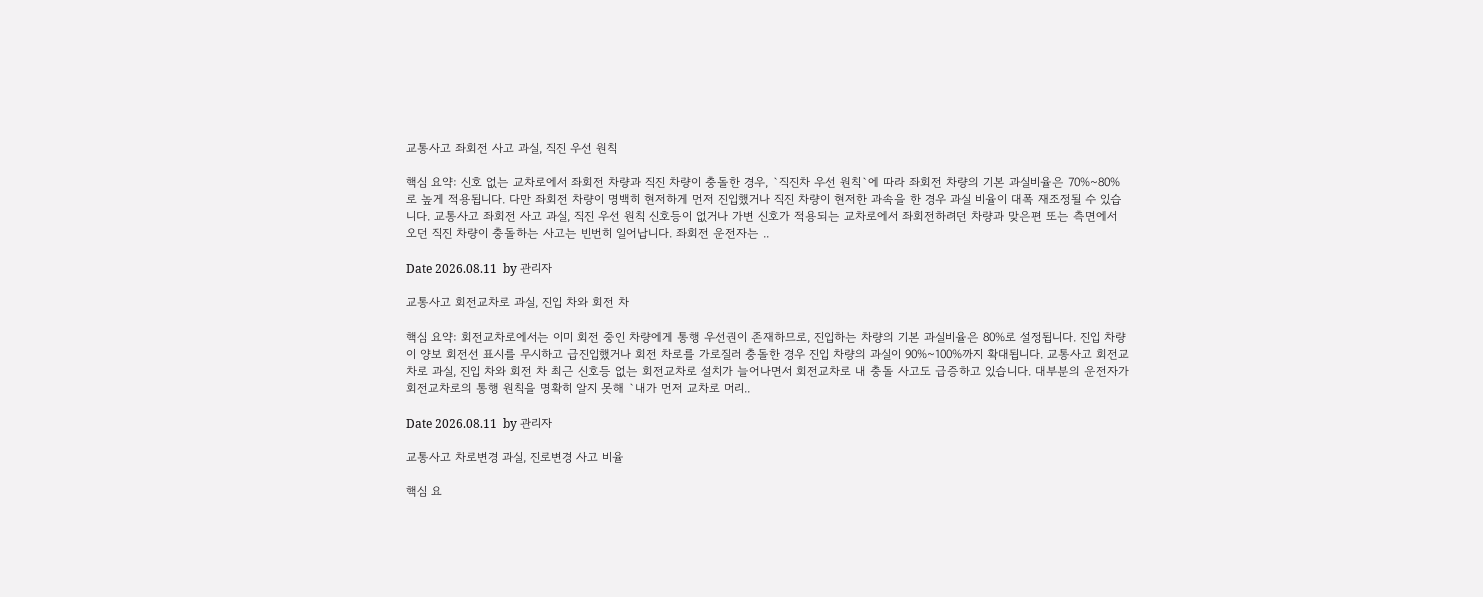교통사고 좌회전 사고 과실, 직진 우선 원칙

핵심 요약: 신호 없는 교차로에서 좌회전 차량과 직진 차량이 충돌한 경우, `직진차 우선 원칙`에 따라 좌회전 차량의 기본 과실비율은 70%~80%로 높게 적용됩니다. 다만 좌회전 차량이 명백히 현저하게 먼저 진입했거나 직진 차량이 현저한 과속을 한 경우 과실 비율이 대폭 재조정될 수 있습니다. 교통사고 좌회전 사고 과실, 직진 우선 원칙 신호등이 없거나 가변 신호가 적용되는 교차로에서 좌회전하려던 차량과 맞은편 또는 측면에서 오던 직진 차량이 충돌하는 사고는 빈번히 일어납니다. 좌회전 운전자는 ..

Date 2026.08.11  by 관리자

교통사고 회전교차로 과실, 진입 차와 회전 차

핵심 요약: 회전교차로에서는 이미 회전 중인 차량에게 통행 우선권이 존재하므로, 진입하는 차량의 기본 과실비율은 80%로 설정됩니다. 진입 차량이 양보 회전선 표시를 무시하고 급진입했거나 회전 차로를 가로질러 충돌한 경우 진입 차량의 과실이 90%~100%까지 확대됩니다. 교통사고 회전교차로 과실, 진입 차와 회전 차 최근 신호등 없는 회전교차로 설치가 늘어나면서 회전교차로 내 충돌 사고도 급증하고 있습니다. 대부분의 운전자가 회전교차로의 통행 원칙을 명확히 알지 못해 `내가 먼저 교차로 머리..

Date 2026.08.11  by 관리자

교통사고 차로변경 과실, 진로변경 사고 비율

핵심 요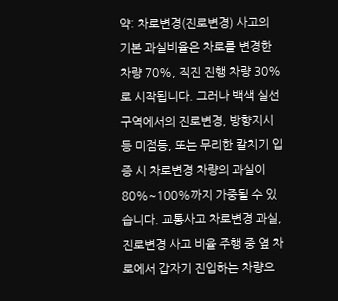약: 차로변경(진로변경) 사고의 기본 과실비율은 차로를 변경한 차량 70%, 직진 진행 차량 30%로 시작됩니다. 그러나 백색 실선 구역에서의 진로변경, 방향지시등 미점등, 또는 무리한 칼치기 입증 시 차로변경 차량의 과실이 80%~100%까지 가중될 수 있습니다. 교통사고 차로변경 과실, 진로변경 사고 비율 주행 중 옆 차로에서 갑자기 진입하는 차량으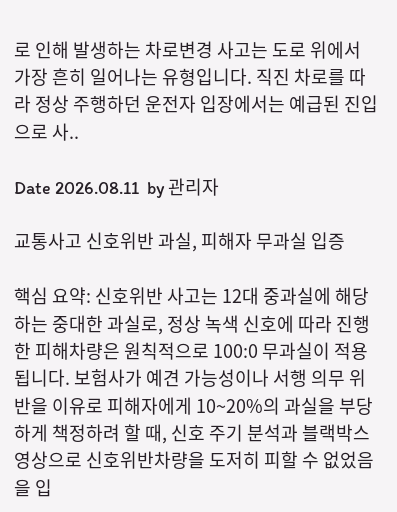로 인해 발생하는 차로변경 사고는 도로 위에서 가장 흔히 일어나는 유형입니다. 직진 차로를 따라 정상 주행하던 운전자 입장에서는 예급된 진입으로 사..

Date 2026.08.11  by 관리자

교통사고 신호위반 과실, 피해자 무과실 입증

핵심 요약: 신호위반 사고는 12대 중과실에 해당하는 중대한 과실로, 정상 녹색 신호에 따라 진행한 피해차량은 원칙적으로 100:0 무과실이 적용됩니다. 보험사가 예견 가능성이나 서행 의무 위반을 이유로 피해자에게 10~20%의 과실을 부당하게 책정하려 할 때, 신호 주기 분석과 블랙박스 영상으로 신호위반차량을 도저히 피할 수 없었음을 입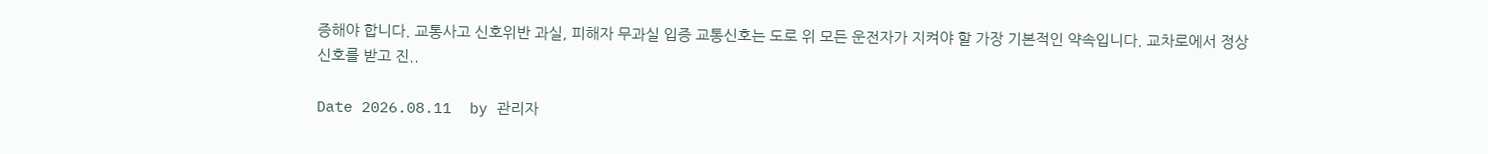증해야 합니다. 교통사고 신호위반 과실, 피해자 무과실 입증 교통신호는 도로 위 모든 운전자가 지켜야 할 가장 기본적인 약속입니다. 교차로에서 정상 신호를 받고 진..

Date 2026.08.11  by 관리자